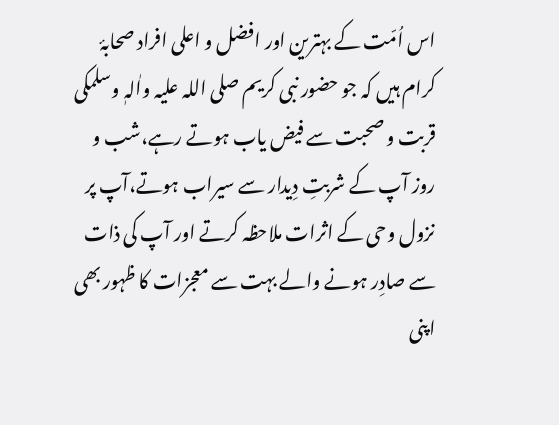اس اُمّت کے بہترین اور افضل و اعلی افراد صحابۂ کرام ہیں کہ جو حضور نبی کریم صلی اللہ علیہ واٰلہٖ وسلمکی قربت و صحبت سے فیض یاب ہوتے رہے،شب و روز آپ کے شربتِ دِیدار سے سیراب ہوتے،آپ پر نزول وحی کے اثرات ملاحظہ کرتے اور آپ کی ذات سے صادِر ہونے والے بہت سے معجزات کا ظہور بھی اپنی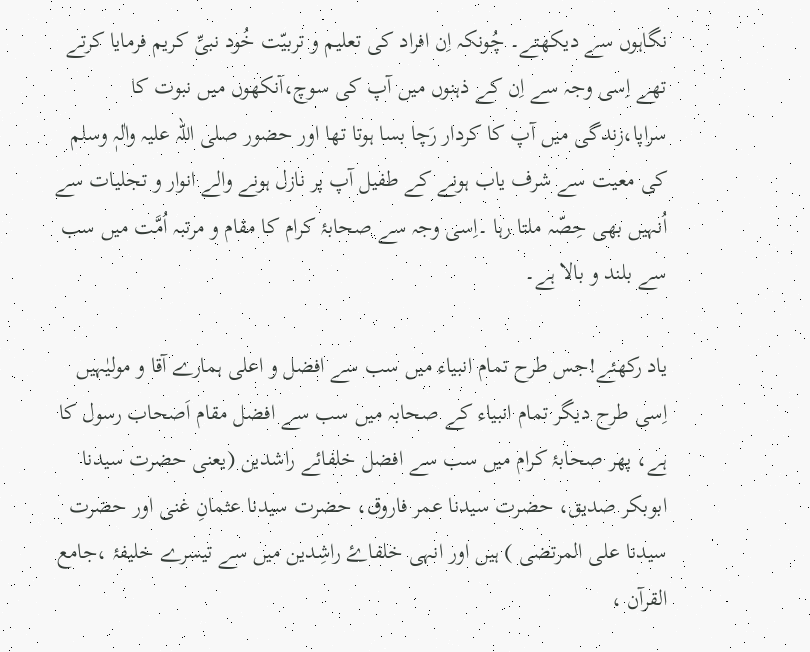نگاہوں سے دیکھتے۔ چُونکہ اِن افراد کی تعلیم و تربیّت خُود نبیِّ کریم فرمایا کرتے تھے اِسی وجہ سے اِن کے ذہنوں میں آپ کی سوچ،آنکھوں میں نبوت کا سراپا،زندگی میں آپ کا کردار رَچا بسا ہوتا تھا اور حضور صلی اللہ علیہ واٰلہٖ وسلم کی معیت سے شرف یاب ہونے کے طفیل آپ پر نازل ہونے والے انوار و تجلیات سے اُنہیں بھی حِصّہ ملتا رہا ۔اِسی وجہ سے صحابۂ کرام کا مقام و مرتبہ اُمَّت میں سب سے بلند و بالا ہے۔

یاد رکھئے!جس طرح تمام انبیاء میں سب سے افضل و اعلی ہمارے آقا و مولیٰہیں اِسی طرح دیگر تمام انبیاء کے صحابہ میں سب سے افضل مقام اَصحاب رسول کا ہے، پھر صحابۂ کرام میں سب سے افضل خلفائے راشدین (یعنی حضرت سیدنا ابوبکر صدیق، حضرت سیدنا عمر فاروق، حضرت سیدنا عثمانِ غنی اور حضرت سیدنا علی المرتضی ) ہیں اور انہی خلفاۓ راشِدین میں سے تیسرے خلیفۂ ،جامع القرآن ،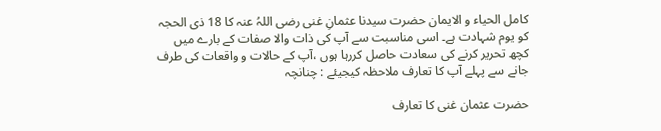کامل الحیاء و الایمان حضرت سیدنا عثمانِ غنی رضی اللہُ عنہ کا 18 ذی الحجہ کو یوم شہادت ہے۔ اسی مناسبت سے آپ کی ذات والا صفات کے بارے میں کچھ تحریر کرنے کی سعادت حاصل کررہا ہوں ،آپ کے حالات و واقعات کی طرف جانے سے پہلے آپ کا تعارف ملاحظہ کیجیئے : چنانچہ

حضرت عثمان غنی کا تعارف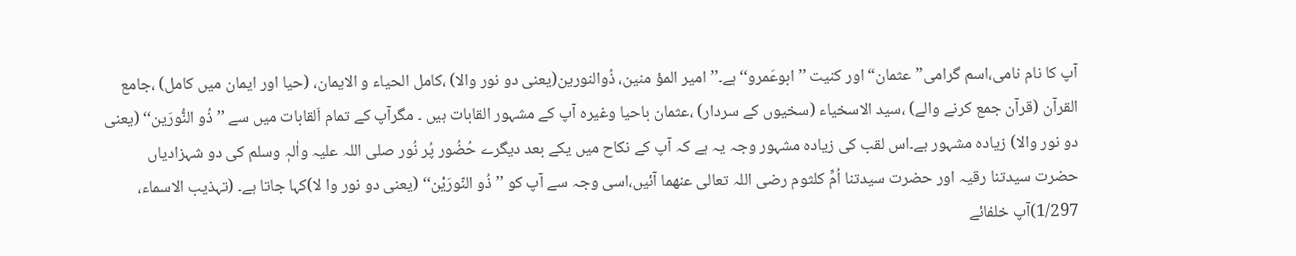آپ کا نام نامی،اسم گرامی”عثمان“اور کنیت ’’ ابوعَمرو‘‘ہے۔’’ امیر المؤ منین، ذُوالنورین(یعنی دو نور والا) ،کامل الحیاء و الایمان، (حیا اور ایمان میں کامل) ،جامع القرآن (قرآن جمع کرنے والے) ،سید الاسخیاء (سخیوں کے سردار) ،عثمان باحیا وغیرہ آپ کے مشہور القابات ہیں ۔ مگرآپ کے تمام اَلقابات میں سے ’’ ذُو النُّورَین‘‘ (یعنی دو نور والا) زياده مشہور ہے۔اس لقب کی زیادہ مشہور وجہ یہ ہے کہ آپ کے نکاح میں یکے بعد دیگرے حُضُور پُر نُور صلی اللہ علیہ واٰلہٖ وسلم کی دو شہزادیاں حضرت سیدتنا رقیہ اور حضرت سیدتنا اُمِّ کلثوم رضی اللہ تعالی عنھما آئیں،اسی وجہ سے آپ کو ’’ ذُو النّورَیْن‘‘ (یعنی دو نور وا لا)کہا جاتا ہے۔ (تہذیب الاسماء، 1/297)آپ خلفائے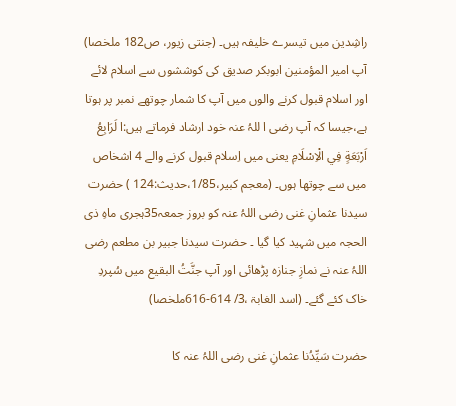راشِدین میں تیسرے خلیفہ ہیں۔ (جنتی زیور، ص182 ملخصا) آپ امیر المؤمنین ابوبکر صدیق کی کوششوں سے اسلام لائے اور اسلام قبول کرنے والوں میں آپ کا شمار چوتھے نمبر پر ہوتا ہے،جیسا کہ آپ رضی ا للہُ عنہ خود ارشاد فرماتے ہیں:ا لَرَابِعُ اَرْبَعَةٍ فِي الْاِسْلَامِ یعنی میں اِسلام قبول کرنے والے 4 اشخاص میں سے چوتھا ہوں۔ (معجم کبیر،1/85،حدیث:124 ) حضرت سیدنا عثمانِ غنی رضی اللہُ عنہ کو بروز جمعہ35ہجری ماہِ ذی الحجہ میں شہید کیا گیا ۔ حضرت سیدنا جبیر بن مطعم رضی اللہُ عنہ نے نمازِ جنازہ پڑھائی اور آپ جنَّتُ البقیع میں سُپردِ خاک کئے گئے۔ (اسد الغابۃ ،3/ 614-616ملخصا)

حضرت سَیِّدُنا عثمانِ غنی رضی اللہُ عنہ کا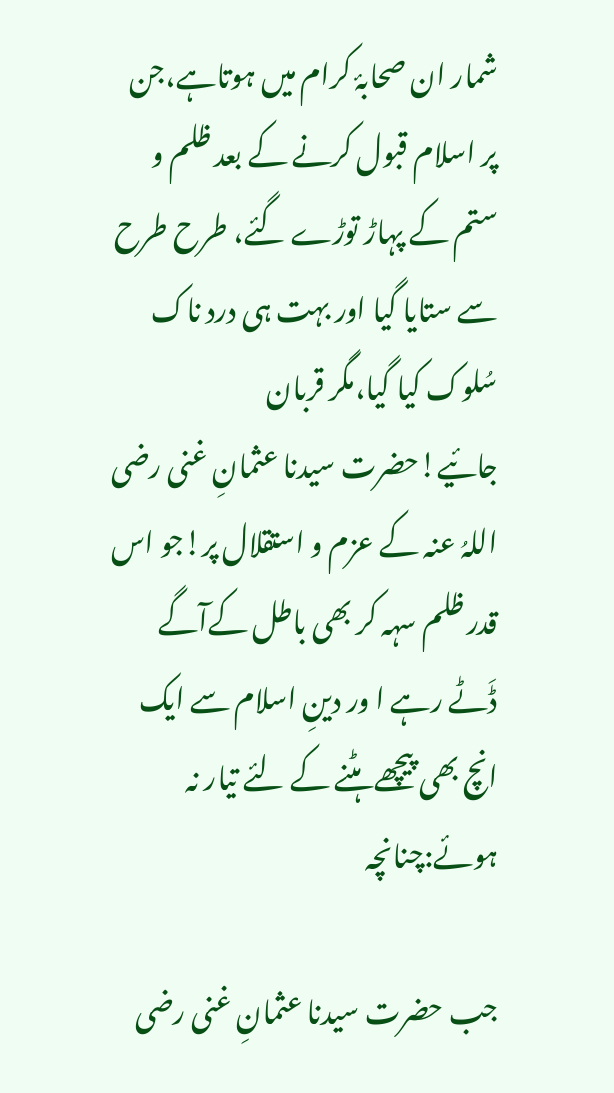شمار ان صحابۂ کرام میں ہوتاہے،جن پر اسلام قبول کرنے کے بعد ظلم و ستم کے پہاڑ توڑے گئے، طرح طرح سے ستایا گیا اور بہت ہی درد ناک سُلوک کیا گیا،مگر قربان جائیے!حضرت سیدنا عثمانِ غنی رضی اللہُ عنہ کے عزم و استقلال پر!جو اس قدر ظلم سہہ کر بھی باطل کےآگے ڈَٹے رہے ا ور دینِ اسلام سے ایک انچ بھی پیچھے ہٹنے کے لئے تیار نہ ہوئے:چنانچہ

جب حضرت سیدنا عثمانِ غنی رضی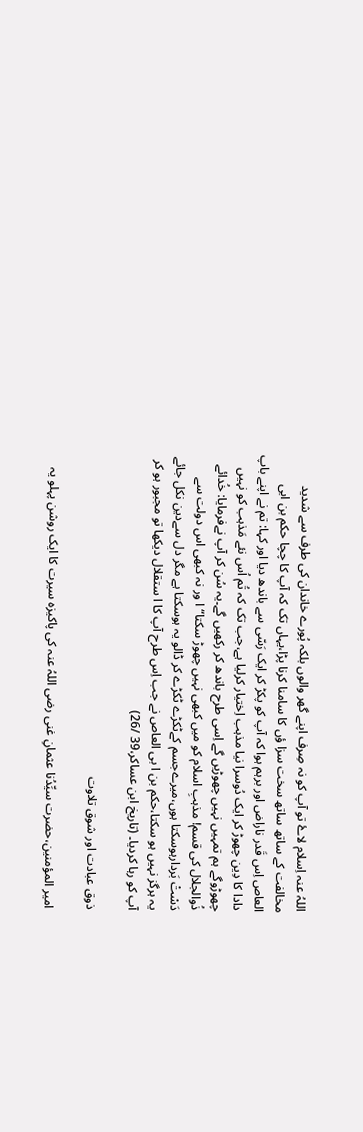اللہُ عنہ اِسلام لاۓ تو آپ کو نہ صِرف اپنے گھر والوں بلکہ پُورے خاندان کی طرف سے شدید مخالفت کے ساتھ ساتھ سخت سزا ؤں کا سامنا کرنا پڑا،یہاں تک کہ آپ کا چچا حکم بن ابی العاص اِس قَدر ناراض اور برہم ہوا کہ آپ کو پکڑ کر ایک رَسّی سے باندھ دیا اور کہا: تم نے اپنے باپ دادا کا دِین چھوڑ کر ایک دُوسرا نیا مذہب اِختیار کرلیا ہے،جب تک کہ تُم اُس نئے مَذہب کو نہیں چھوڑوگے ہم تمہیں نہیں چھوڑیں گے اِسی طرح باندھ کر رکھیں گے۔یہ سُن کر آپ نےفرمایا: خُدائے ذُوالجلال کی قسم! مذہبِ اسلام کو میں کبھی نہیں چھوڑ سکتا“ ا ور نہ کبھی اس دولت سے دَسْتْ بَردارہوسکتا ہوں،میرےجسم کےٹکڑے ٹکڑے کر ڈالو یہ ہوسکتا ہے مگر دل سےدین نکل جائے یہ ہرگز نہیں ہو سکتا،حکم بن ا بی العاص نے جب اِس طرح آپ کا ا ستقلال دیکھا تو مجبور ہو کر آپ کو رہا کردیا۔ (تاریخ ابن عساکر،39 /26)

ذوق عبادت اور شوق تلاوت

امیر المؤمنین،حضرت سیِّدُنا عثمانِ غنی رضی اللہُ عنہ کی پاکیزہ سیرت کا ایک روشن پہلو یہ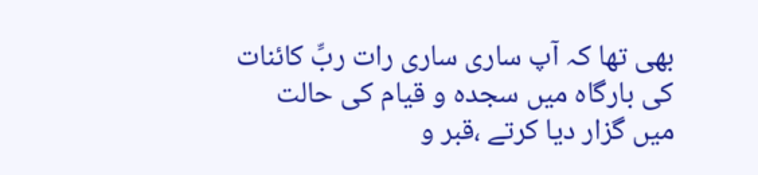بھی تھا کہ آپ ساری ساری رات ربِّ کائنات کی بارگاہ میں سجدہ و قیام کی حالت میں گزار دیا کرتے ،قبر و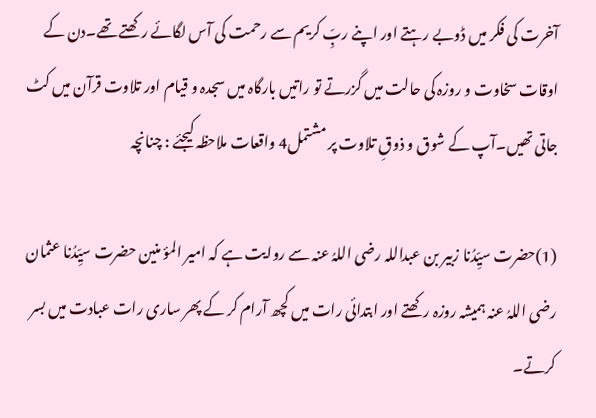آخرت کی فکر میں ڈوبے رہتے اور اپنے ربِّ کریم سے رحمت کی آس لگائے رکھتے تھے۔دن کے اوقات سخاوت و روزہ کی حالت میں گزرتے تو راتیں بارگاہ میں سجدہ و قیام اور تلاوت قرآن میں کٹ جاتی تھیں۔آپ کے شوق و ذوقِ تلاوت پر مشتمل4 واقعات ملاحظہ کیجئے : چنانچہ

(1)حضرت سیِّدُنا زبیر بن عبداللہ رضی اللہُ عنہ سے روایت ہے کہ امیر المؤ منین حضرت سیِّدُنا عثمان رضی اللہُ عنہ ہمیشہ روزہ رکھتے اور ابتدائی رات میں کچھ آرام کر کے پھر ساری رات عبادت میں بسر کرتے۔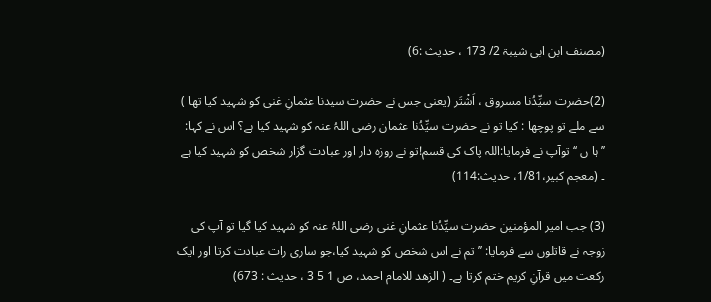(مصنف ابن ابی شیبۃ 2/ 173 ، حدیث :6)

(2)حضرت سیِّدُنا مسروق ، اَشْتَر (یعنی جس نے حضرت سیدنا عثمانِ غنی کو شہید کیا تھا ) سے ملے تو پوچھا : کیا تو نے حضرت سیِّدُنا عثمان رضی اللہُ عنہ کو شہید کیا ہے؟ اس نے کہا: ’’ہا ں ‘‘ توآپ نے فرمایا:اللہ پاک کی قسم!تو نے روزہ دار اور عبادت گزار شخص کو شہید کیا ہے ۔ (معجم کبیر،1/81، حدیث:114)

(3) جب امیر المؤمنین حضرت سیِّدُنا عثمانِ غنی رضی اللہُ عنہ کو شہید کیا گیا تو آپ کی زوجہ نے قاتلوں سے فرمایا: ’’تم نے اس شخص کو شہید کیا،جو ساری رات عبادت کرتا اور ایک رکعت میں قرآنِ کریم ختم کرتا ہے۔ ( الزھد للامام احمد، ص 1 5 3 ، حدیث : 673)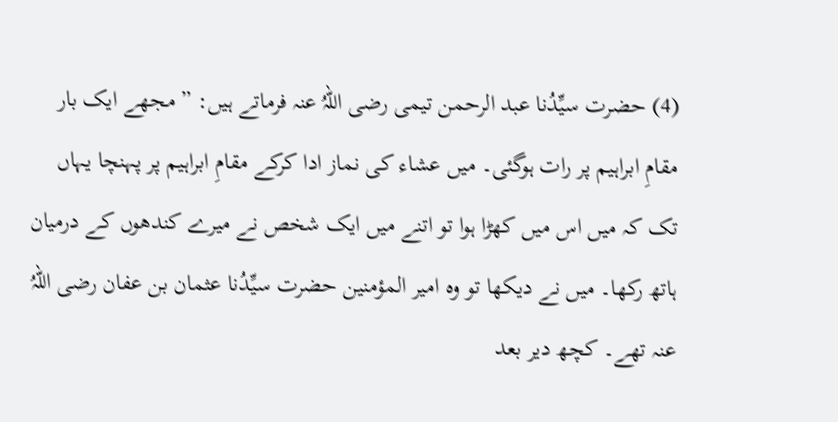(4) حضرت سیِّدُنا عبد الرحمن تیمی رضی اللہُ عنہ فرماتے ہیں: ” مجھے ایک بار مقامِ ابراہیم پر رات ہوگئی۔ میں عشاء کی نماز ادا کرکے مقامِ ابراہیم پر پہنچا یہاں تک کہ میں اس میں کھڑا ہوا تو اتنے میں ایک شخص نے میرے کندھوں کے درمیان ہاتھ رکھا۔ میں نے دیکھا تو وہ امیر المؤمنین حضرت سیِّدُنا عثمان بن عفان رضی اللہُ عنہ تھے۔ کچھ دیر بعد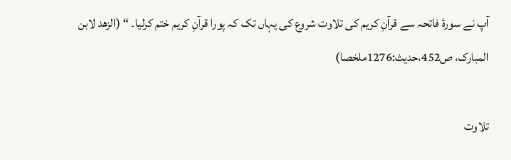آپ نے سورۂ فاتحہ سے قرآنِ کریم کی تلاوت شروع کی یہاں تک کہ پورا قرآنِ کریم ختم کرلیا۔ “ (الزھد لابن المبارک، ص452،حدیث:1276ملخصا)

تلاوت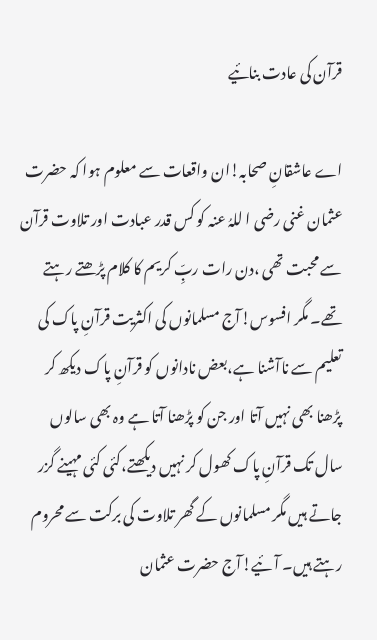قرآن کی عادت بنائیے

اے عاشقانِ صحابہ!ان واقعات سے معلوم ہوا کہ حضرت عثمان غنی رضی ا للہُ عنہ کو کس قدر عبادت اور تلاوت قرآن سے محبت تھی ،دن رات ربِّ کریم کا کلام پڑھتے رہتے تھے۔ مگر افسوس!آج مسلمانوں کی اکثریت قرآنِ پاک کی تعلیم سے ناآشنا ہے،بعض نادانوں کو قرآنِ پاک دیکھ کر پڑھنا بھی نہیں آتا اور جن کو پڑھنا آتا ہے وہ بھی سالوں سال تک قرآنِ پاک کھول کر نہیں دیکھتے،کئی کئی مہینے گزر جاتے ہیں مگر مسلمانوں کے گھر تلاوت کی برکت سے محروم رہتے ہیں۔ آئیے!آج حضرت عثمان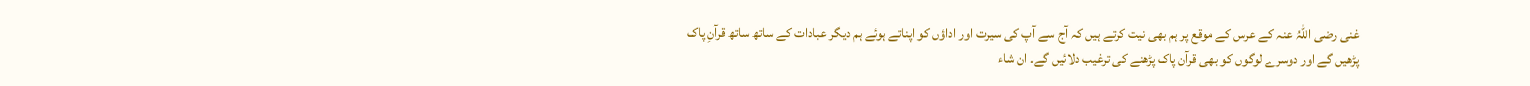غنی رضی اللہُ عنہ کے عرس کے موقع پر ہم بھی نیت کرتے ہیں کہ آج سے آپ کی سیرت اور اداؤں کو اپناتے ہوئے ہم دیگر عبادات کے ساتھ ساتھ قرآنِ پاک پڑھیں گے اور دوسرے لوگوں کو بھی قرآن پاک پڑھنے کی ترغیب دلائیں گے۔ ان شاء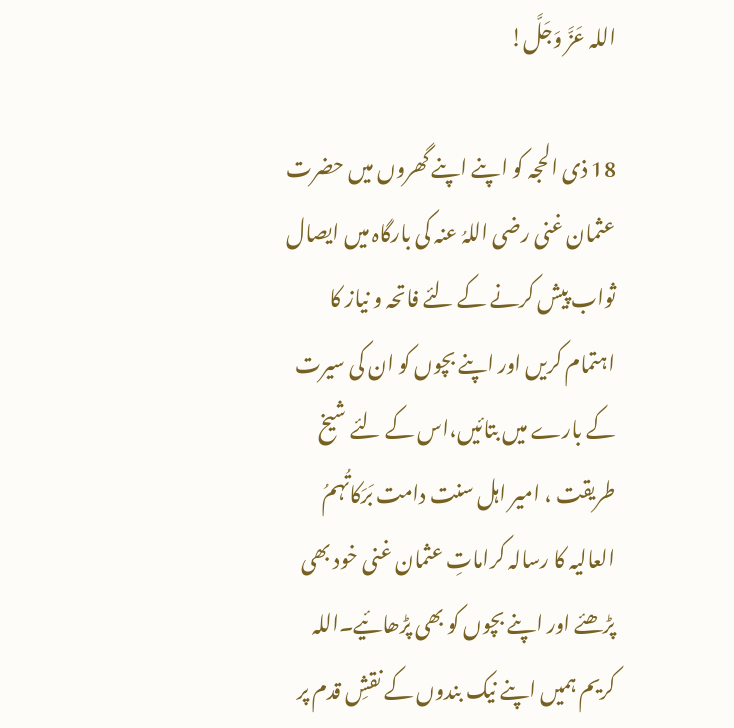اللہ عَزَّ وَجَلَّ!

18 ذی الحجہ کو اپنے اپنے گھروں میں حضرت عثمان غنی رضی اللہُ عنہ کی بارگاہ میں ایصال ثواب پیش کرنے کے لئے فاتحہ و نیاز کا اہتمام کریں اور اپنے بچوں کو ان کی سیرت کے بارے میں بتائیں،اس کے لئے شیخ طریقت ، امیر اہل سنت دامت بَرَکاتُہمُ العالیہ کا رسالہ کراماتِ عثمان غنی خود بھی پڑھئے اور اپنے بچوں کو بھی پڑھائیے۔اللہ کریم ہمیں اپنے نیک بندوں کے نقشِ قدم پر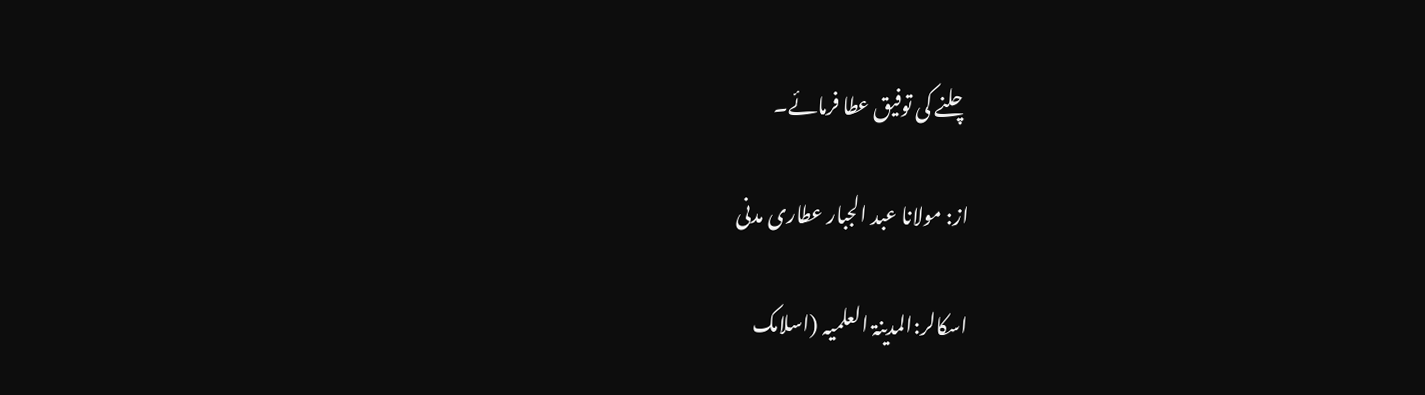چلنے کی توفیق عطا فرمائے۔

از: مولانا عبد الجبار عطاری مدنی

اسکالر:المدینۃ العلمیہ (اسلامک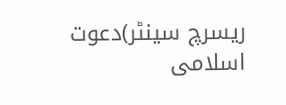ریسرچ سینٹر)دعوت اسلامی